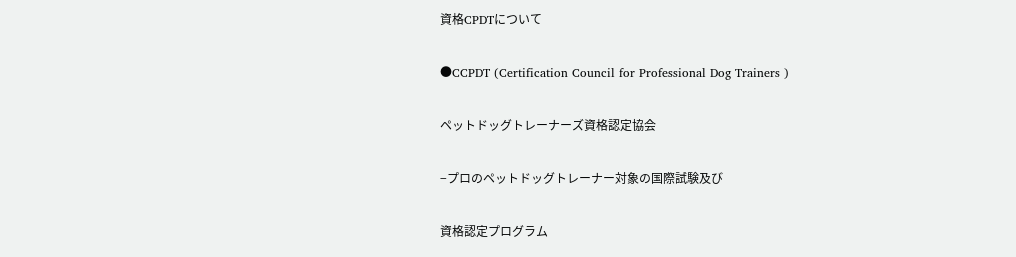資格CPDTについて

●CCPDT (Certification Council for Professional Dog Trainers )

ペットドッグトレーナーズ資格認定協会

−プロのペットドッグトレーナー対象の国際試験及び

資格認定プログラム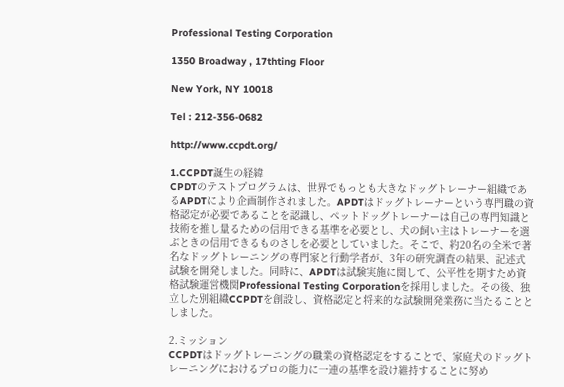Professional Testing Corporation

1350 Broadway , 17thting Floor

New York, NY 10018

Tel : 212-356-0682

http://www.ccpdt.org/

1.CCPDT誕生の経緯
CPDTのテストプログラムは、世界でもっとも大きなドッグトレーナー組織であるAPDTにより企画制作されました。APDTはドッグトレーナーという専門職の資格認定が必要であることを認識し、ペットドッグトレーナーは自己の専門知識と技術を推し量るための信用できる基準を必要とし、犬の飼い主はトレーナーを選ぶときの信用できるものさしを必要としていました。そこで、約20名の全米で著名なドッグトレーニングの専門家と行動学者が、3年の研究調査の結果、記述式試験を開発しました。同時に、APDTは試験実施に関して、公平性を期すため資格試験運営機関Professional Testing Corporationを採用しました。その後、独立した別組織CCPDTを創設し、資格認定と将来的な試験開発業務に当たることとしました。

2.ミッション
CCPDTはドッグトレーニングの職業の資格認定をすることで、家庭犬のドッグトレーニングにおけるプロの能力に一連の基準を設け維持することに努め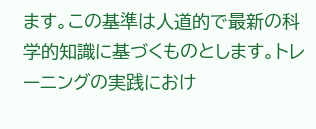ます。この基準は人道的で最新の科学的知識に基づくものとします。トレーニングの実践におけ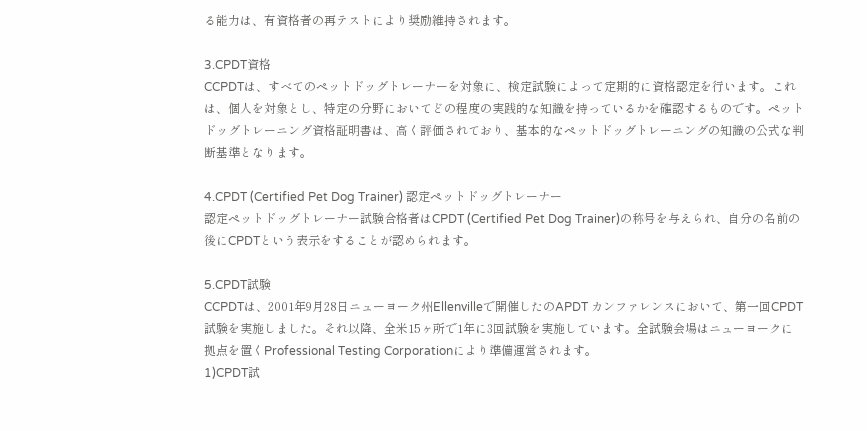る能力は、有資格者の再テストにより奨励維持されます。

3.CPDT資格
CCPDTは、すべてのペットドッグトレーナーを対象に、検定試験によって定期的に資格認定を行います。これは、個人を対象とし、特定の分野においてどの程度の実践的な知識を持っているかを確認するものです。ペットドッグトレーニング資格証明書は、高く評価されており、基本的なペットドッグトレーニングの知識の公式な判断基準となります。

4.CPDT (Certified Pet Dog Trainer) 認定ペットドッグトレーナー
認定ペットドッグトレーナー試験合格者はCPDT (Certified Pet Dog Trainer)の称号を与えられ、自分の名前の後にCPDTという表示をすることが認められます。

5.CPDT試験
CCPDTは、2001年9月28日ニューヨーク州Ellenvilleで開催したのAPDT カンファレンスにおいて、第一回CPDT試験を実施しました。それ以降、全米15ヶ所で1年に3回試験を実施しています。全試験会場はニューヨークに拠点を置くProfessional Testing Corporationにより準備運営されます。
1)CPDT試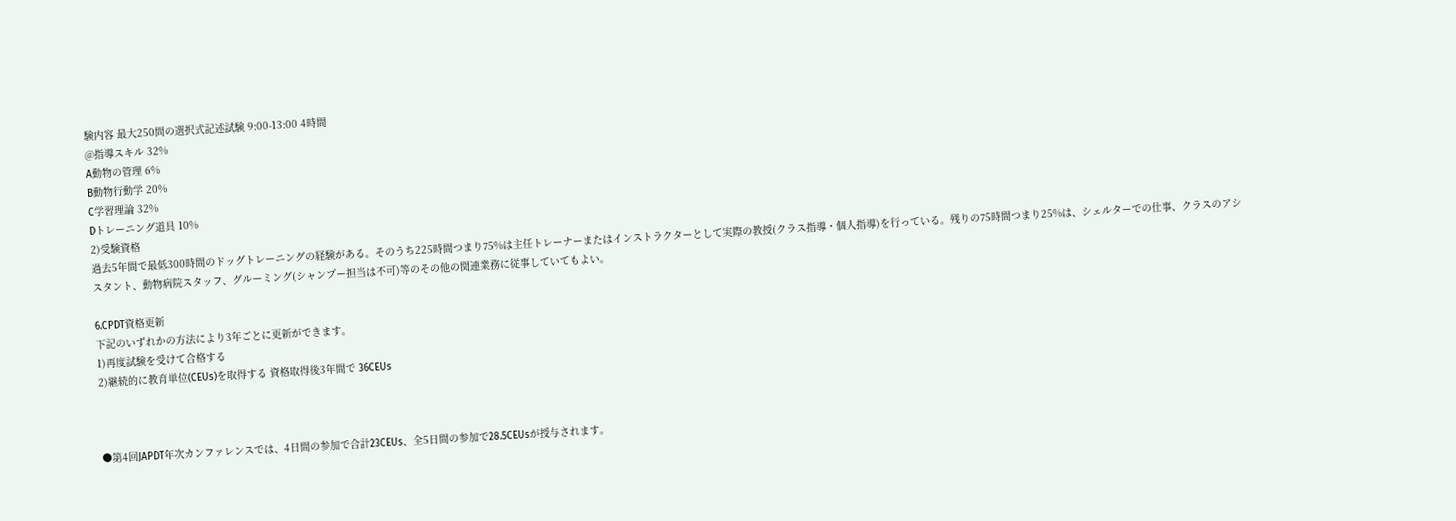験内容 最大250問の選択式記述試験 9:00-13:00 4時間
@指導スキル 32%
A動物の管理 6%
B動物行動学 20%
C学習理論 32%
Dトレーニング道具 10%
2)受験資格
過去5年間で最低300時間のドッグトレーニングの経験がある。そのうち225時間つまり75%は主任トレーナーまたはインストラクターとして実際の教授(クラス指導・個人指導)を行っている。残りの75時間つまり25%は、シェルターでの仕事、クラスのアシスタント、動物病院スタッフ、グルーミング(シャンプー担当は不可)等のその他の関連業務に従事していてもよい。

6.CPDT資格更新
下記のいずれかの方法により3年ごとに更新ができます。
1)再度試験を受けて合格する
2)継続的に教育単位(CEUs)を取得する 資格取得後3年間で 36CEUs



●第4回JAPDT年次カンファレンスでは、4日間の参加で合計23CEUs、全5日間の参加で28.5CEUsが授与されます。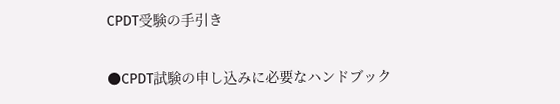CPDT受験の手引き

●CPDT試験の申し込みに必要なハンドブック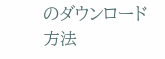のダウンロード方法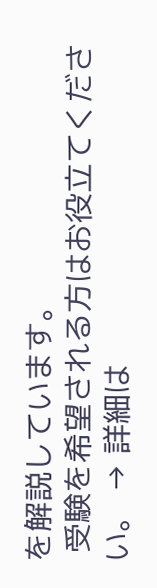を解説しています。
 受験を希望される方はお役立てください。 → 詳細は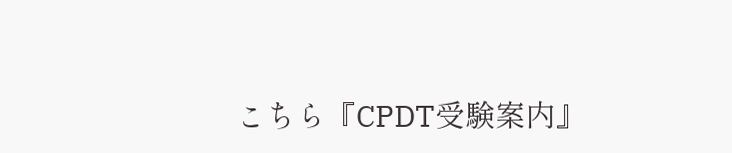こちら『CPDT受験案内』